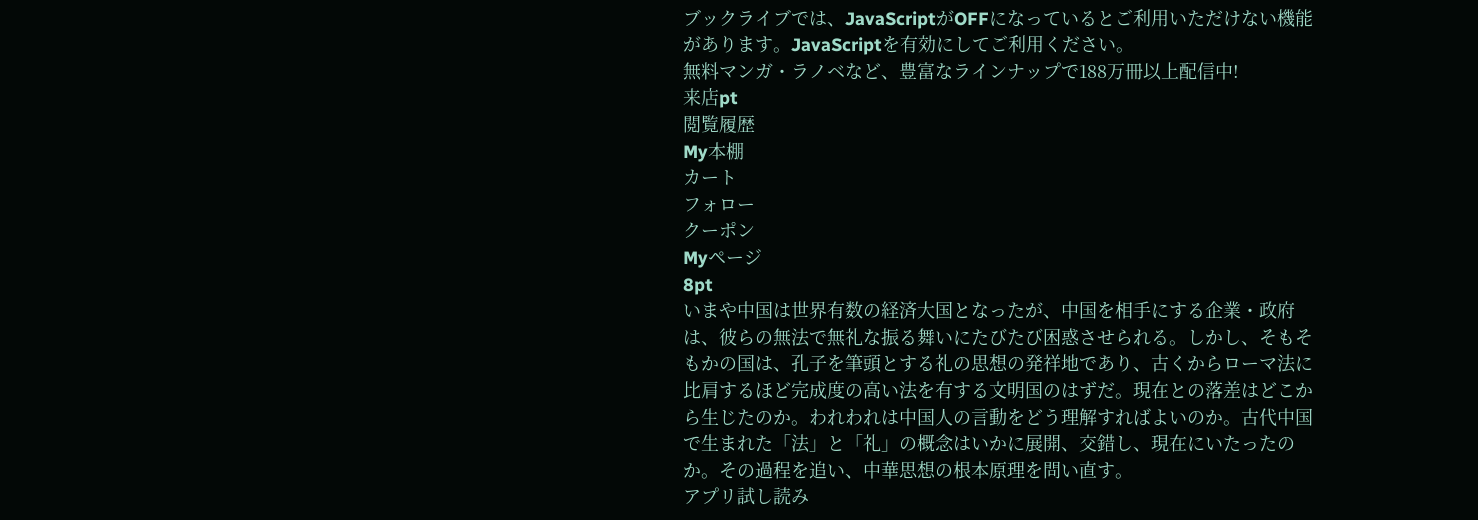ブックライブでは、JavaScriptがOFFになっているとご利用いただけない機能があります。JavaScriptを有効にしてご利用ください。
無料マンガ・ラノベなど、豊富なラインナップで188万冊以上配信中!
来店pt
閲覧履歴
My本棚
カート
フォロー
クーポン
Myページ
8pt
いまや中国は世界有数の経済大国となったが、中国を相手にする企業・政府は、彼らの無法で無礼な振る舞いにたびたび困惑させられる。しかし、そもそもかの国は、孔子を筆頭とする礼の思想の発祥地であり、古くからローマ法に比肩するほど完成度の高い法を有する文明国のはずだ。現在との落差はどこから生じたのか。われわれは中国人の言動をどう理解すればよいのか。古代中国で生まれた「法」と「礼」の概念はいかに展開、交錯し、現在にいたったのか。その過程を追い、中華思想の根本原理を問い直す。
アプリ試し読み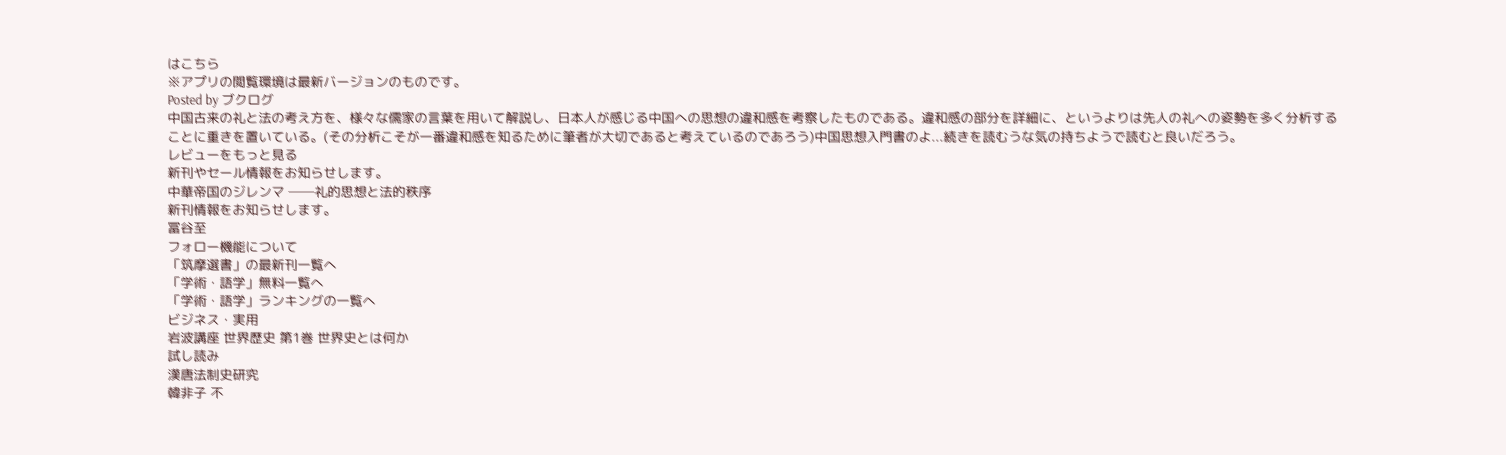はこちら
※アプリの閲覧環境は最新バージョンのものです。
Posted by ブクログ
中国古来の礼と法の考え方を、様々な儒家の言葉を用いて解説し、日本人が感じる中国への思想の違和感を考察したものである。違和感の部分を詳細に、というよりは先人の礼への姿勢を多く分析することに重きを置いている。(その分析こそが一番違和感を知るために筆者が大切であると考えているのであろう)中国思想入門書のよ...続きを読むうな気の持ちようで読むと良いだろう。
レビューをもっと見る
新刊やセール情報をお知らせします。
中華帝国のジレンマ ──礼的思想と法的秩序
新刊情報をお知らせします。
冨谷至
フォロー機能について
「筑摩選書」の最新刊一覧へ
「学術・語学」無料一覧へ
「学術・語学」ランキングの一覧へ
ビジネス・実用
岩波講座 世界歴史 第1巻 世界史とは何か
試し読み
漢唐法制史研究
韓非子 不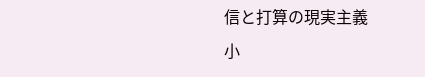信と打算の現実主義
小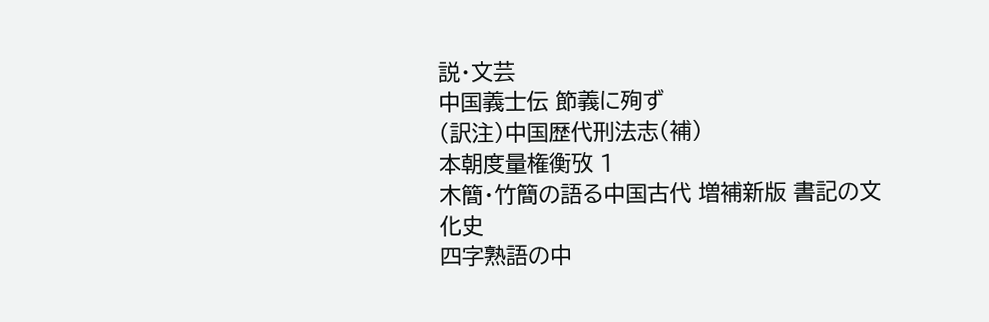説・文芸
中国義士伝 節義に殉ず
(訳注)中国歴代刑法志(補)
本朝度量権衡攷 1
木簡・竹簡の語る中国古代 増補新版 書記の文化史
四字熟語の中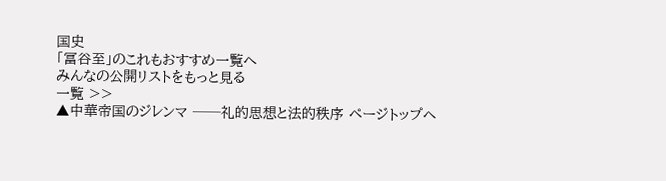国史
「冨谷至」のこれもおすすめ一覧へ
みんなの公開リストをもっと見る
一覧 >>
▲中華帝国のジレンマ ──礼的思想と法的秩序 ページトップヘ